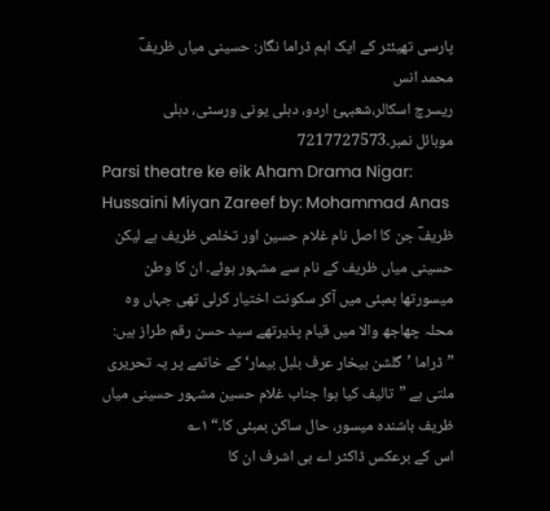پارسی تھیئٹر کے ایک اہم ڈراما نگار: حسینی میاں ظریفؔ
محمد انس
ریسرچ اسکالر،شعبہئ اردو، دہلی یونی ورسٹی، دہلی
موبائل نمبر۔7217727573
Parsi theatre ke eik Aham Drama Nigar: Hussaini Miyan Zareef by: Mohammad Anas
ظریفؔ جن کا اصل نام غلام حسین اور تخلص ظریف ہے لیکن حسینی میاں ظریف کے نام سے مشہور ہوئے۔ ان کا وطن میسورتھا بمبئی میں آکر سکونت اختیار کرلی تھی جہاں وہ محلہ چھاجھ والا میں قیام پذیرتھے سید حسن رقم طراز ہیں:
”ڈراما ’گلشن بیخار عرف بلبل بیمار‘ کے خاتمے پر یہ تحریری ملتی ہے ”تالیف کیا ہوا جناب غلام حسین مشہور حسینی میاں ظریف باشندہ میسور، حال ساکن بمبئی کا۔“ ۱؎
اس کے برعکس ڈاکٹر اے بی اشرف ان کا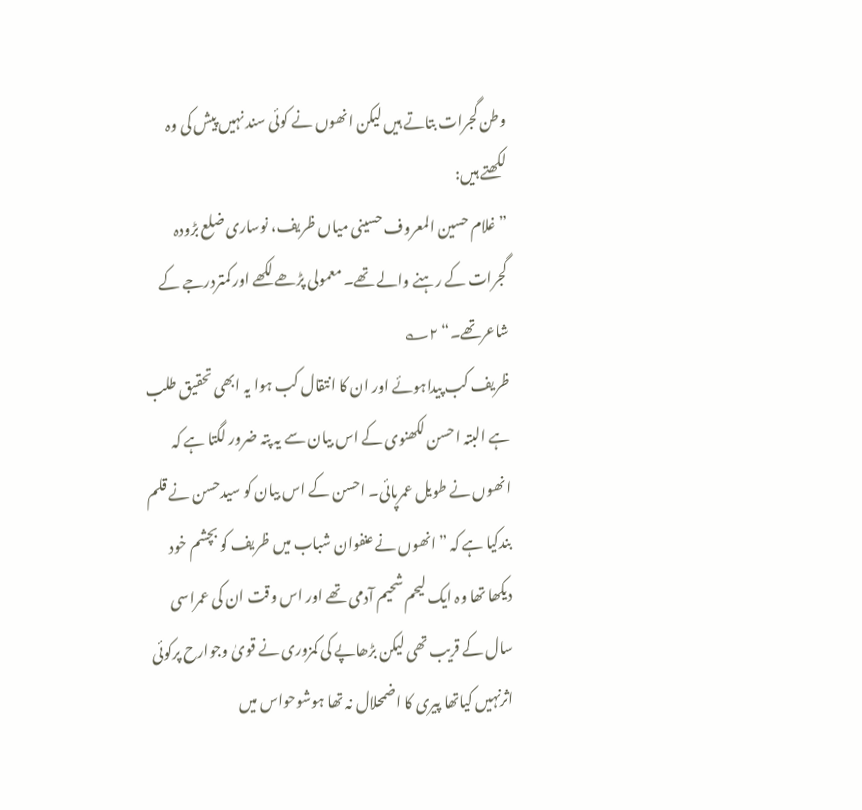وطن گجرات بتاتے ہیں لیکن انھوں نے کوئی سند نہیں پیش کی وہ لکھتے ہیں:
”غلام حسین المعروف حسینی میاں ظریف، نوساری ضلع بڑودہ گجرات کے رہنے والے تھے۔ معمولی پڑھے لکھے اور کمتردرجے کے شاعرتھے۔“ ۲؎
ظریف کب پیداہوئے اور ان کا انتقال کب ہوا یہ ابھی تحقیق طلب ہے البتہ احسن لکھنوی کے اس بیان سے یہ پتہ ضرور لگتا ہے کہ انھوں نے طویل عمرپائی۔ احسن کے اس بیان کو سیدحسن نے قلم بندکیا ہے کہ ”انھوں نے عنفوان شباب میں ظریف کو بچشم خود دیکھا تھا وہ ایک لیحم شحیم آدمی تھے اور اس وقت ان کی عمراسی سال کے قریب تھی لیکن بڑھاپے کی کمزوری نے قویٰ وجوارح پرکوئی اثرنہیں کیاتھا پیری کا اضمحلال نہ تھا ہوشوحواس میں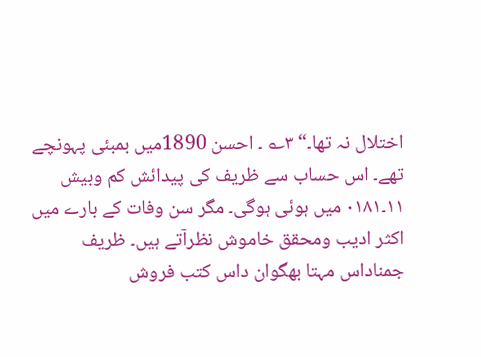اختلال نہ تھا۔“ ۳؎ ۔ احسن 1890میں بمبئی پہونچے تھے۔ اس حساب سے ظریف کی پیدائش کم وبیش ۱۱۔۰۱۸۱ میں ہوئی ہوگی۔ مگر سن وفات کے بارے میں اکثر ادیب ومحقق خاموش نظرآتے ہیں۔ ظریف جمناداس مہتا بھگوان داس کتب فروش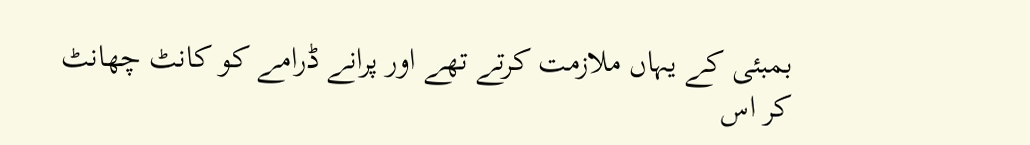بمبئی کے یہاں ملازمت کرتے تھے اور پرانے ڈرامے کو کانٹ چھانٹ کر اس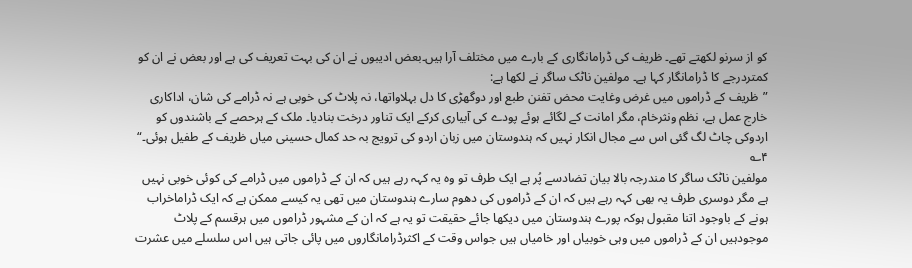کو از سرنو لکھتے تھے۔ ظریف کی ڈرامانگاری کے بارے میں مختلف آرا ہیں۔بعض ادیبوں نے ان کی بہت تعریف کی ہے اور بعض نے ان کو کمتردرجے کا ڈرامانگار کہا ہے۔ مولفین ناٹک ساگر نے لکھا ہے:
”ظریف کے ڈراموں میں غرض وغایت محض تفنن طبع اور دوگھڑی کا دل بہلاواتھا، نہ پلاٹ کی خوبی ہے نہ ڈرامے کی شان، اداکاری خارج عمل ہے، نظم ونثرخام، مگر امانت کے لگائے ہوئے پودے کی آبیاری کرکے ایک تناور درخت بنادیا۔ ملک کے ہرحصے کے باشندوں کو اردوکی چاٹ لگ گئی اس سے مجال انکار نہیں کہ ہندوستان میں زبان اردو کی ترویج بہ حد کمال حسینی میاں ظریف کے طفیل ہوئی۔“ ۴؎
مولفین ناٹک ساگر کا مندرجہ بالا بیان تضادسے پُر ہے ایک طرف تو وہ یہ کہہ رہے ہیں کہ ان کے ڈراموں میں ڈرامے کی کوئی خوبی نہیں ہے مگر دوسری طرف یہ بھی کہہ رہے ہیں کہ ان کے ڈراموں کی دھوم سارے ہندوستان میں تھی یہ کیسے ممکن ہے کہ ایک ڈراماخراب ہونے کے باوجود اتنا مقبول ہوکہ پورے ہندوستان میں دیکھا جائے حقیقت تو یہ ہے کہ ان کے مشہور ڈراموں میں ہرقسم کے پلاٹ موجودہیں ان کے ڈراموں میں وہی خوبیاں اور خامیاں ہیں جواس وقت کے اکثرڈرامانگاروں میں پائی جاتی ہیں اس سلسلے میں عشرت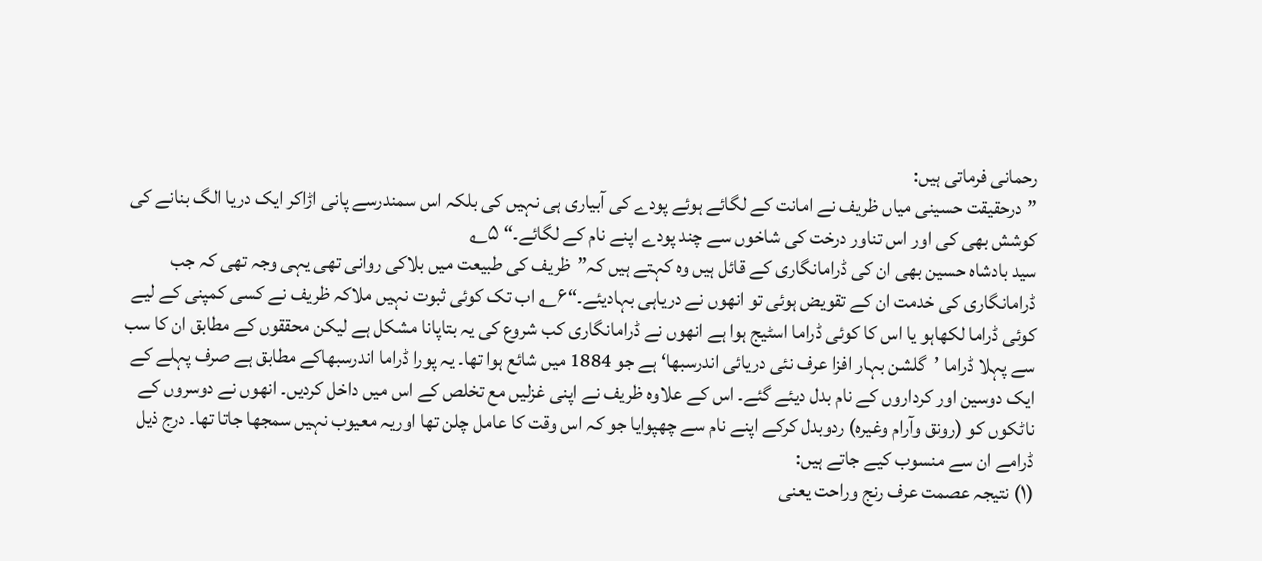رحمانی فرماتی ہیں:
”درحقیقت حسینی میاں ظریف نے امانت کے لگائے ہوئے پودے کی آبیاری ہی نہیں کی بلکہ اس سمندرسے پانی اڑاکر ایک دریا الگ بنانے کی کوشش بھی کی اور اس تناور درخت کی شاخوں سے چند پودے اپنے نام کے لگائے۔“ ۵؎
سید بادشاہ حسین بھی ان کی ڈرامانگاری کے قائل ہیں وہ کہتے ہیں کہ”ظریف کی طبیعت میں بلاکی روانی تھی یہی وجہ تھی کہ جب ڈرامانگاری کی خدمت ان کے تقویض ہوئی تو انھوں نے دریاہی بہادیئے۔“۶؎ اب تک کوئی ثبوت نہیں ملاکہ ظریف نے کسی کمپنی کے لیے کوئی ڈراما لکھاہو یا اس کا کوئی ڈراما اسٹیج ہوا ہے انھوں نے ڈرامانگاری کب شروع کی یہ بتاپانا مشکل ہے لیکن محققوں کے مطابق ان کا سب سے پہلا ڈراما ’گلشن بہار افزا عرف نئی دریائی اندرسبھا‘ ہے جو 1884 میں شائع ہوا تھا۔ یہ پورا ڈراما اندرسبھاکے مطابق ہے صرف پہلے کے ایک دوسین اور کرداروں کے نام بدل دیئے گئے۔ اس کے علاوہ ظریف نے اپنی غزلیں مع تخلص کے اس میں داخل کردیں۔ انھوں نے دوسروں کے ناٹکوں کو (رونق وآرام وغیرہ) ردوبدل کرکے اپنے نام سے چھپوایا جو کہ اس وقت کا عامل چلن تھا اوریہ معیوب نہیں سمجھا جاتا تھا۔ درج ذیل ڈرامے ان سے منسوب کیے جاتے ہیں:
(۱) نتیجہ عصمت عرف رنج وراحت یعنی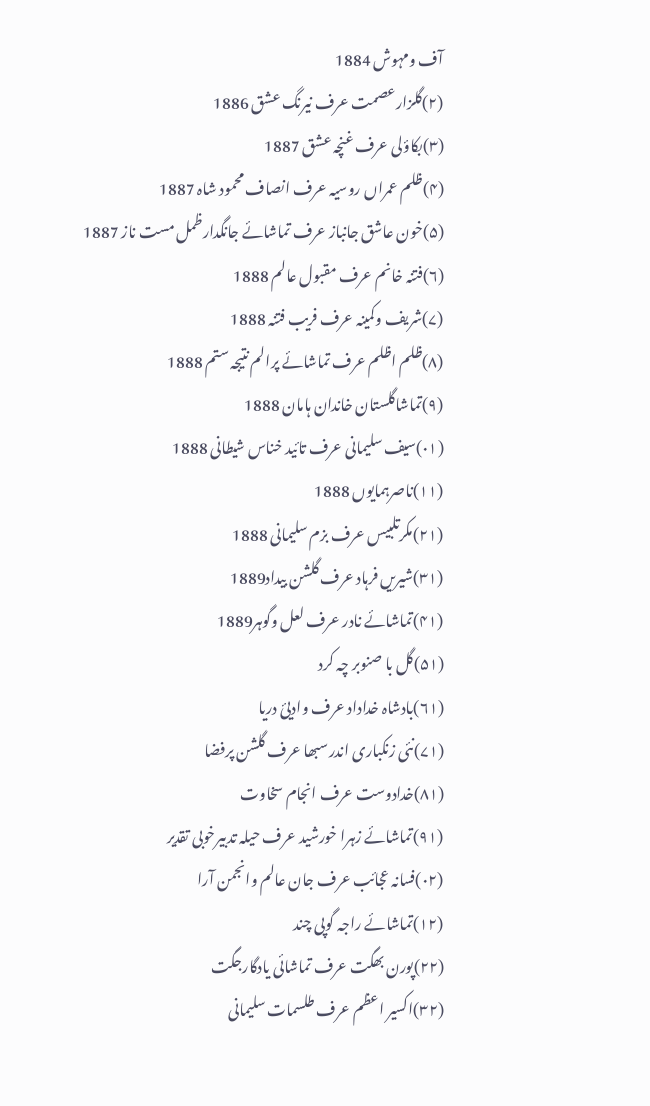آف ومہوش 1884
(۲)گلزارعصمت عرف نیرنگ عشق 1886
(۳)بکاؤلی عرف غنچہ عشق 1887
(۴)ظلم عمراں روسیہ عرف انصاف محمود شاہ 1887
(۵)خون عاشق جانباز عرف تماشائے جانگدارظمل مست ناز 1887
(۶)فتنہ خانم عرف مقبول عالم 1888
(۷)شریف وکمینہ عرف فریب فتنہ 1888
(۸)ظلم اظلم عرف تماشائے پرالم نتیجہ ستم 1888
(۹)تماشاگلستان خاندان ہامان 1888
(۰۱)سیف سلیمانی عرف تائید خناس شیطانی 1888
(۱۱)ناصرہمایوں 1888
(۲۱)مکرتلبیس عرف بزم سلیمانی 1888
(۳۱)شیریں فرہاد عرف گلشن بیداد1889
(۴۱)تماشائے نادر عرف لعل وگوہر1889
(۵۱)گل با صنوبر چہ کرد
(۶۱)بادشاہ خداداد عرف وادیئ دریا
(۷۱)نئی زنکباری اندرسبھا عرف گلشن پرفضا
(۸۱)خدادوست عرف انجام سخاوت
(۹۱)تماشائے زہرا خورشید عرف حیلہ تدبیرخوبی تقدیر
(۰۲)فسانہ عجائب عرف جان عالم وانجمن آرا
(۱۲)تماشائے راجہ گوپی چند
(۲۲)پورن بھگت عرف تماشائی یادگارجگت
(۳۲)اکسیر اعظم عرف طلسمات سلیمانی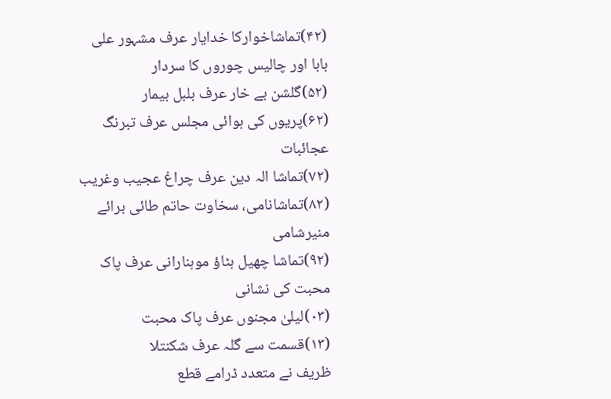(۴۲)تماشاخوارکا خدایار عرف مشہور علی بابا اور چالیس چوروں کا سردار
(۵۲)گلشن بے خار عرف بلبل بیمار
(۶۲)پریوں کی ہوائی مجلس عرف تبرنگ عجائبات
(۷۲)تماشا الہ دین عرف چراغ عجیب وغریب
(۸۲)تماشانامی، سخاوت حاتم طائی برائے منیرشامی
(۹۲)تماشا چھیل ہٹاؤ موہنارانی عرف پاک محبت کی نشانی
(۰۳)لیلیٰ مجنوں عرف پاک محبت
(۱۳)قسمت سے گلہ عرف شکنتلا
ظریف نے متعدد ڈرامے قطع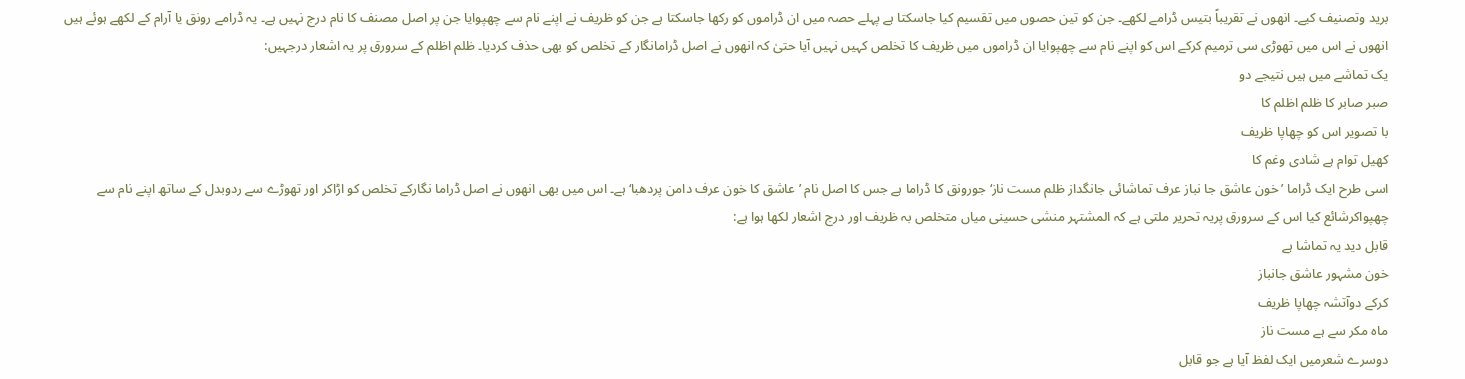برید وتصنیف کیے۔ انھوں نے تقریباً بتیس ڈرامے لکھے۔ جن کو تین حصوں میں تقسیم کیا جاسکتا ہے پہلے حصہ میں ان ڈراموں کو رکھا جاسکتا ہے جن کو ظریف نے اپنے نام سے چھپوایا جن پر اصل مصنف کا نام درج نہیں ہے۔ یہ ڈرامے رونق یا آرام کے لکھے ہوئے ہیں انھوں نے اس میں تھوڑی سی ترمیم کرکے اس کو اپنے نام سے چھپوایا ان ڈراموں میں ظریف کا تخلص کہیں نہیں آیا حتیٰ کہ انھوں نے اصل ڈرامانگار کے تخلص کو بھی حذف کردیا۔ ظلم اظلم کے سرورق پر یہ اشعار درجہیں:
یک تماشے میں ہیں نتیجے دو
صبر صابر کا ظلم اظلم کا
با تصویر اس کو چھاپا ظریف
کھیل توام ہے شادی وغم کا
اسی طرح ایک ڈراما ’خون عاشق جا نباز عرف تماشائی جانگداز ظلم مست ناز‘ جورونق کا ڈراما ہے جس کا اصل نام ’عاشق کا خون عرف دامن پردھبا‘ ہے۔ اس میں بھی انھوں نے اصل ڈراما نگارکے تخلص کو اڑاکر اور تھوڑے سے ردوبدل کے ساتھ اپنے نام سے چھپواکرشائع کیا اس کے سرورق پریہ تحریر ملتی ہے کہ المشتہر منشی حسینی میاں متخلص بہ ظریف اور درج اشعار لکھا ہوا ہے:
قابل دید یہ تماشا ہے
خون مشہور عاشق جانباز
کرکے دوآتشہ چھاپا ظریف
ماہ مکر سے ہے مست ناز
دوسرے شعرمیں ایک لفظ آیا ہے جو قابل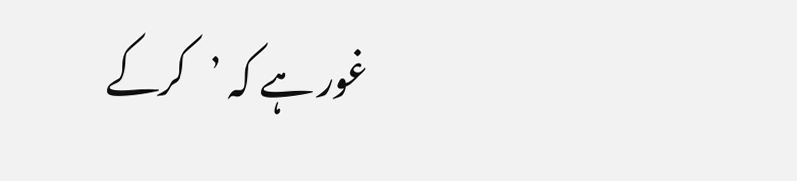غور ہے کہ ’کرکے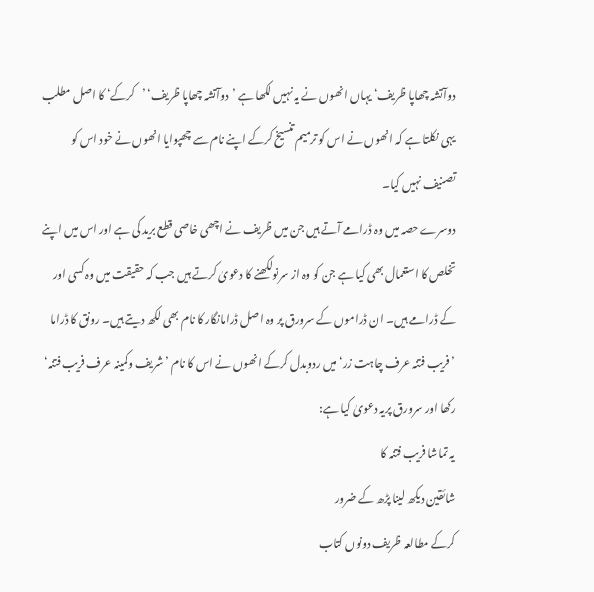دوآتشہ چھاپا ظریف‘ یہاں انھوں نے یہ نہیں لکھا ہے ’دوآتشہ چھاپا ظریف‘ ’کرکے‘ کا اصل مطلب یہی نکلتا ہے کہ انھوں نے اس کو ترمیم تنسیخ کرکے اپنے نام سے چھپوایا انھوں نے خود اس کو تصنیف نہیں کیا۔
دوسرے حصہ میں وہ ڈرامے آتے ہیں جن میں ظریف نے اچھی خاصی قطع برید کی ہے اور اس میں اپنے تخلص کا استعمال بھی کیا ہے جن کو وہ از سرنولکھنے کا دعویٰ کرتے ہیں جب کہ حقیقت میں وہ کسی اور کے ڈرامے ہیں۔ ان ڈراموں کے سرورق پر وہ اصل ڈرامانگار کا نام بھی لکھ دیتے ہیں۔ رونق کا ڈراما ’فریب فتنہ عرف چاہت زر‘ میں ردوبدل کرکے انھوں نے اس کا نام ’شریف وکمینہ عرف فریب فتنہ‘ رکھا اور سرورق پریہ دعویٰ کیا ہے:
یہ تماشا فریب فتنہ کا
شائقین دیکھ لینا پڑھ کے ضرور
کرکے مطالعہ ظریف دونوں کتاب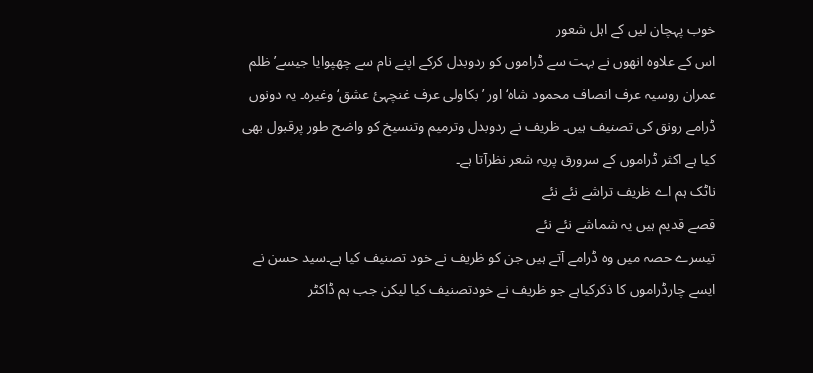خوب پہچان لیں کے اہل شعور
اس کے علاوہ انھوں نے بہت سے ڈراموں کو ردوبدل کرکے اپنے نام سے چھپوایا جیسے’ظلم عمران روسیہ عرف انصاف محمود شاہ‘ اور ’بکاولی عرف غنچہئ عشق‘ وغیرہ۔ یہ دونوں ڈرامے رونق کی تصنیف ہیں۔ ظریف نے ردوبدل وترمیم وتنسیخ کو واضح طور پرقبول بھی کیا ہے اکثر ڈراموں کے سرورق پریہ شعر نظرآتا ہے۔
ناٹک ہم اے ظریف تراشے نئے نئے
قصے قدیم ہیں یہ شماشے نئے نئے
تیسرے حصہ میں وہ ڈرامے آتے ہیں جن کو ظریف نے خود تصنیف کیا ہے۔سید حسن نے ایسے چارڈراموں کا ذکرکیاہے جو ظریف نے خودتصنیف کیا لیکن جب ہم ڈاکٹر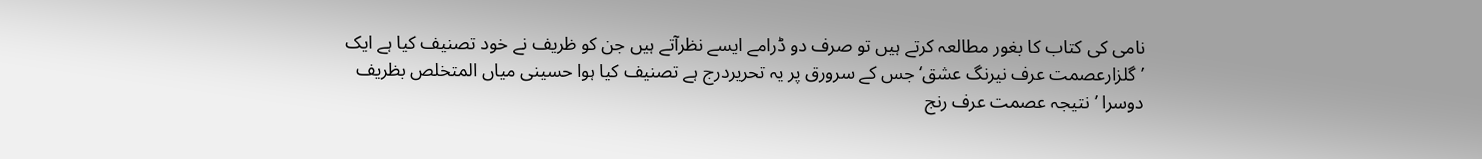نامی کی کتاب کا بغور مطالعہ کرتے ہیں تو صرف دو ڈرامے ایسے نظرآتے ہیں جن کو ظریف نے خود تصنیف کیا ہے ایک ’گلزارعصمت عرف نیرنگ عشق‘ جس کے سرورق پر یہ تحریردرج ہے تصنیف کیا ہوا حسینی میاں المتخلص بظریف دوسرا ’نتیجہ عصمت عرف رنج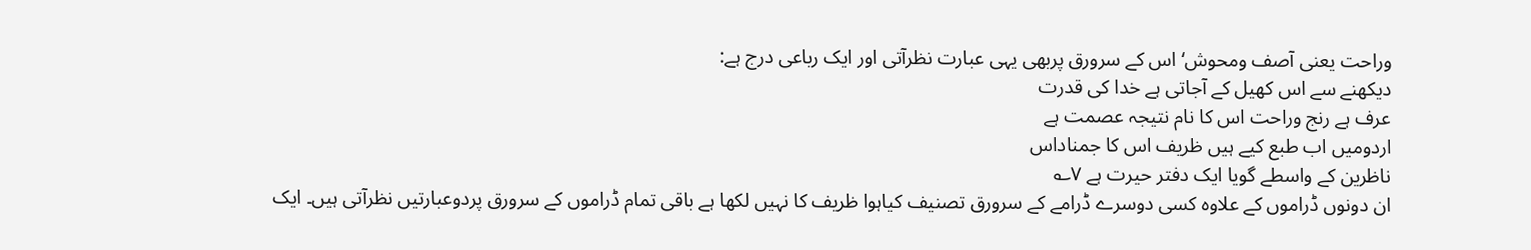وراحت یعنی آصف ومحوش‘ اس کے سرورق پربھی یہی عبارت نظرآتی اور ایک رباعی درج ہے:
دیکھنے سے اس کھیل کے آجاتی ہے خدا کی قدرت
عرف ہے رنج وراحت اس کا نام نتیجہ عصمت ہے
اردومیں اب طبع کیے ہیں ظریف اس کا جمناداس
ناظرین کے واسطے گویا ایک دفتر حیرت ہے ۷؎
ان دونوں ڈراموں کے علاوہ کسی دوسرے ڈرامے کے سرورق تصنیف کیاہوا ظریف کا نہیں لکھا ہے باقی تمام ڈراموں کے سرورق پردوعبارتیں نظرآتی ہیں۔ ایک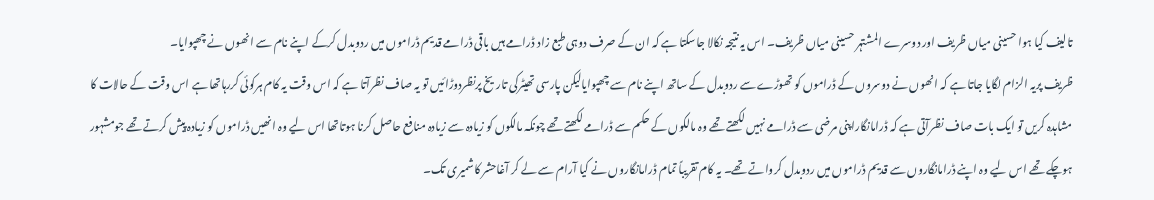تالیف کیا ہوا حسینی میاں ظریف اور دوسرے المشتہر حسینی میاں ظریف۔ اس یہ نتیجہ نکالا جاسکتا ہے کہ ان کے صرف دوہی طبع زاد ڈرامے ہیں باقی ڈرامے قدیم ڈراموں میں ردوبدل کرکے اپنے نام سے انھوں نے چھپوایا۔
ظریف پریہ الزام لگایا جاتا ہے کہ انھوں نے دوسروں کے ڈراموں کو تھوڑے سے ردوبدل کے ساتھ اپنے نام سے چھپوایالیکن پارسی تھیٹرکی تاریخ پرنظردوڑائیں تو یہ صاف نظرآتا ہے کہ اس وقت یہ کام ہرکوئی کررہاتھا ہے اس وقت کے حالات کا مشاہدہ کریں تو ایک بات صاف نظرآتی ہے کہ ڈرامانگاراپنی مرضی سے ڈرامے نہیں لکھتے تھے وہ مالکوں کے حکم سے ڈرامے لکھتے تھے چونکہ مالکوں کو زیادہ سے زیادہ منافع حاصل کرنا ہوتاتھا اس لیے وہ انھیں ڈراموں کو زیادہ پیش کرتے تھے جومشہور ہوچکے تھے اس لیے وہ اپنے ڈرامانگاروں سے قدیم ڈراموں میں ردوبدل کرواتے تھے۔ یہ کام تقریباً تمام ڈرامانگاروں نے کیا آرام سے لے کر آغاحشر کاشمیری تک۔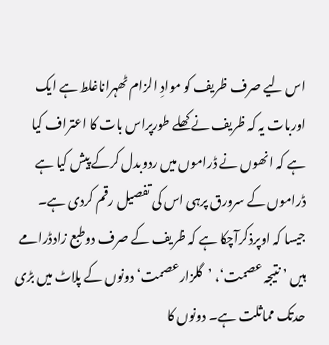اس لیے صرف ظریف کو موادِ الزام ٹھہراناغلط ہے ایک اوربات یہ کہ ظریف نے کھلے طورپراس بات کا اعتراف کیا ہے کہ انھوں نے ڈراموں میں ردوبدل کرکے پیش کیا ہے ڈراموں کے سرورق پرہی اس کی تفصیل رقم کردی ہے۔
جیسا کہ اوپرذکرآچکا ہے کہ ظریف کے صرف دوطبع زادڈرامے ہیں ’نتیجہ عصمت‘، ’گلزارعصمت‘ دونوں کے پلاٹ میں بڑی حدتک مماثلت ہے۔ دونوں کا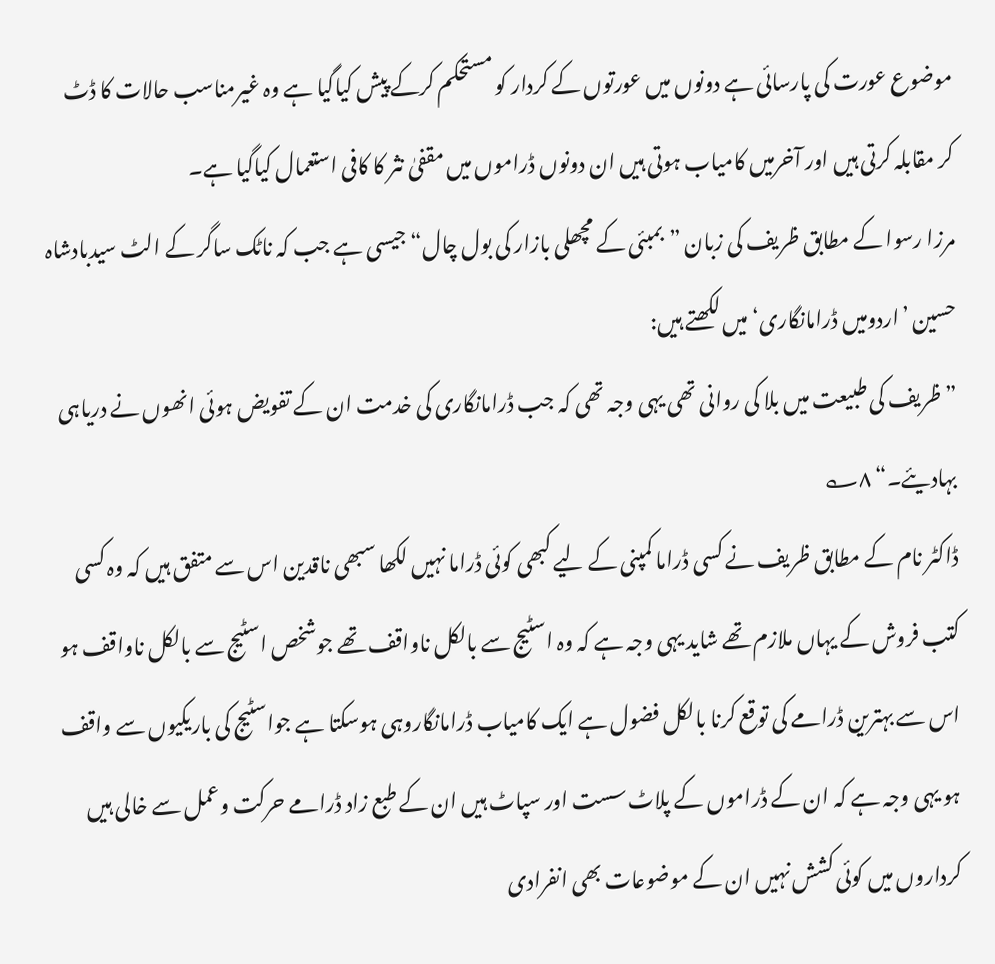موضوع عورت کی پارسائی ہے دونوں میں عورتوں کے کردار کو مستحکم کرکے پیش کیاگیا ہے وہ غیرمناسب حالات کا ڈٹ کر مقابلہ کرتی ہیں اور آخرمیں کامیاب ہوتی ہیں ان دونوں ڈراموں میں مقفیٰ نثر کا کافی استعمال کیاگیا ہے۔
مرزا رسوا کے مطابق ظریف کی زبان ”بمبئی کے مچھلی بازار کی بول چال“ جیسی ہے جب کہ ناٹک ساگر کے الٹ سیدبادشاہ حسین ’اردومیں ڈرامانگاری‘ میں لکھتے ہیں:
”ظریف کی طبیعت میں بلا کی روانی تھی یہی وجہ تھی کہ جب ڈرامانگاری کی خدمت ان کے تفویض ہوئی انھوں نے دریاہی بہادیئے۔“ ۸؎
ڈاکٹر نام کے مطابق ظریف نے کسی ڈراما کمپنی کے لیے کبھی کوئی ڈراما نہیں لکھا سبھی ناقدین اس سے متفق ہیں کہ وہ کسی کتب فروش کے یہاں ملازم تھے شاید یہی وجہ ہے کہ وہ اسٹیج سے بالکل ناواقف تھے جوشخص اسٹیج سے بالکل ناواقف ہو اس سے بہترین ڈرامے کی توقع کرنا بالکل فضول ہے ایک کامیاب ڈرامانگاروہی ہوسکتا ہے جواسٹیج کی باریکیوں سے واقف ہو یہی وجہ ہے کہ ان کے ڈراموں کے پلاٹ سست اور سپاٹ ہیں ان کے طبع زاد ڈرامے حرکت وعمل سے خالی ہیں کرداروں میں کوئی کشش نہیں ان کے موضوعات بھی انفرادی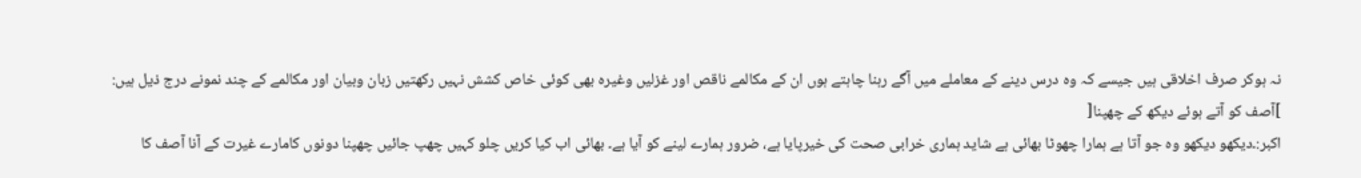نہ ہوکر صرف اخلاقی ہیں جیسے کہ وہ درس دینے کے معاملے میں آگے رہنا چاہتے ہوں ان کے مکالمے ناقص اور غزلیں وغیرہ بھی کوئی خاص کشش نہیں رکھتیں زبان وبیان اور مکالمے کے چند نمونے درج ذیل ہیں:
]آصف کو آتے ہوئے دیکھ کے چھپنا[
اکبر:۔دیکھو دیکھو وہ جو آتا ہے ہمارا چھوٹا بھائی ہے شاید ہماری خرابی صحت کی خیرپایا ہے، ضرور ہمارے لینے کو آیا ہے۔ بھائی اب کیا کریں چلو کہیں چھپ جائیں چھپنا دونوں کامارے غیرت کے آنا آصف کا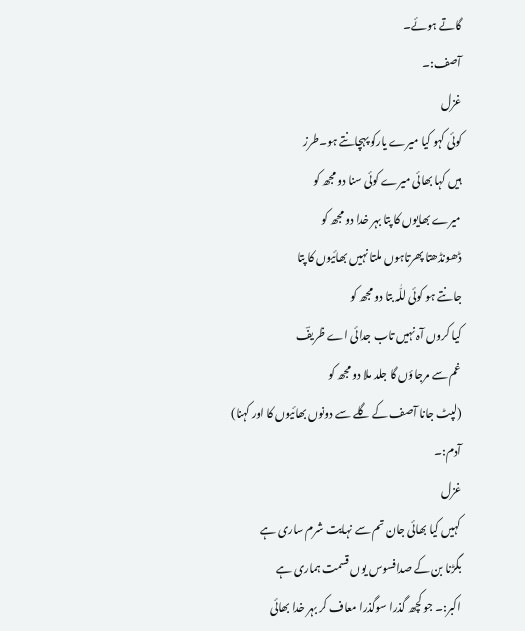گاتے ہوئے۔
آصف:۔
غزل
کوئی کہو کیا میرے یارکو پہچانتے ہو۔طرز
ہیں کہا بھائی میرے کوئی سنا دو مجھ کو
میرے بھایوں کا پتا بہر خدا دو مجھ کو
ڈھونڈھتا پھرتاہوں ملتا نہیں بھائیوں کا پتا
جانتے ہو کوئی للّٰہ بتا دو مجھ کو
کیا کروں آہ نہیں تاب جدائی اے ظریفؔ
غم سے مرجاؤں گا جلد ملا دو مجھ کو
(لپٹ جانا آصف کے گلے سے دونوں بھائیوں کا اور کہنا)
آدم:۔
غزل
کہیں کیا بھائی جان تم سے نہایت شرم ساری ہے
بگڑنا بن کے صدافسوس یوں قسمت ہماری ہے
اکبر:۔ جو کچھ گذرا سوگذرا معاف کر بہر خدا بھائی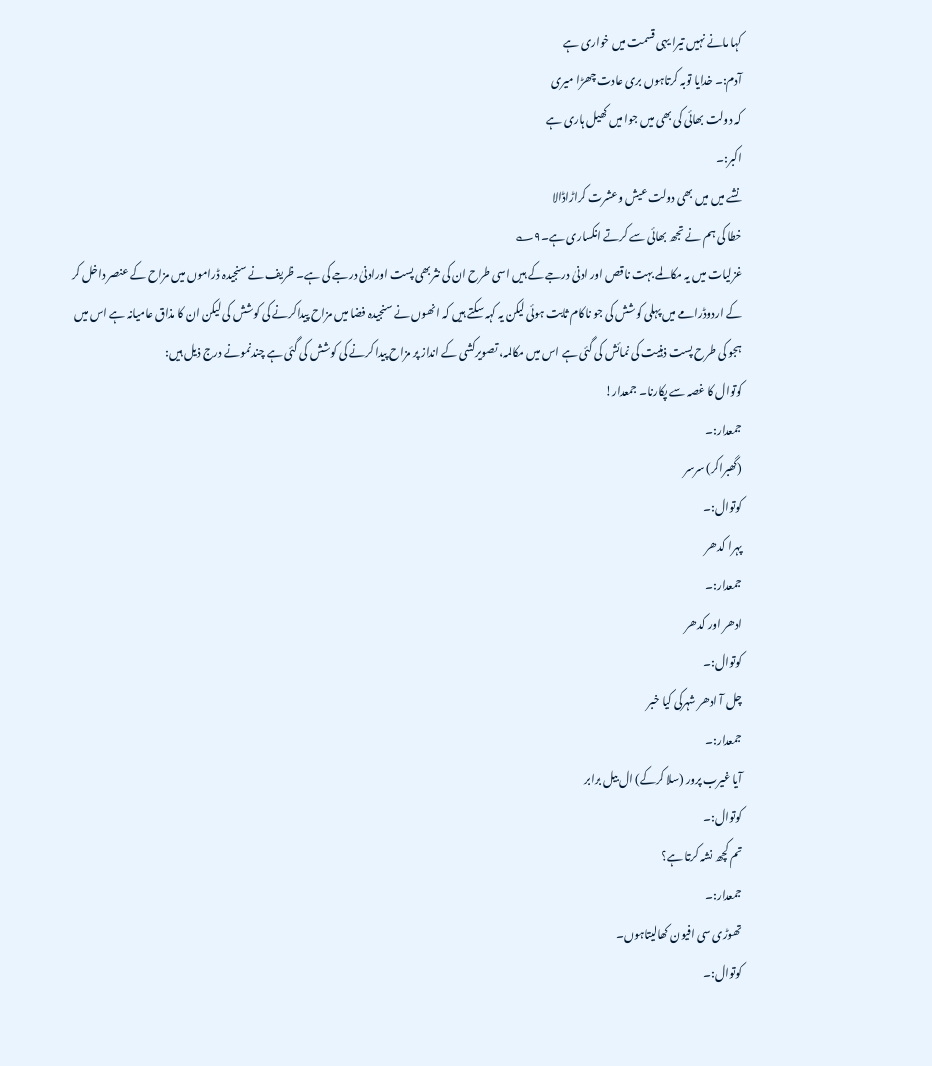کہا مانے نہیں تیرا یہی قسمت میں خواری ہے
آدم:۔ خدایا توبہ کرتاہوں بری عادت چھڑا میری
کہ دولت بھائی کی بھی میں جوا میں کھیل ہاری ہے
اکبر:۔
نشے میں میں بھی دولت عیش وعشرت کراڑاڈالا
خطا کی ہم نے تجھ بھائی سے کرتے انکساری ہے۔۹؎
غزلیات میں یہ مکالمے بہت ناقص اور ادنیٰ درجے کے ہیں اسی طرح ان کی نثربھی پست اورادنیٰ درجے کی ہے۔ ظریف نے سنجیدہ ڈراموں میں مزاح کے عنصر داخل کر کے اردوڈرامے میں پہلی کوشش کی جو ناکام ثابت ہوئی لیکن یہ کہہ سکتے ہیں کہ انھوں نے سنجیدہ فضا میں مزاح پیداکرنے کی کوشش کی لیکن ان کا مذاق عامیانہ ہے اس میں ہجو کی طرح پست ذہنیت کی نمائش کی گئی ہے اس میں مکالمہ، تصویرکشی کے انداز پر مزاح پیدا کرنے کی کوشش کی گئی ہے چندنمونے درج ذیل ہیں:
کوتوال کا غصہ سے پکارنا۔ جمعدار!
جمعدار:۔
(گھبراکر) سرسر
کوتوال:۔
پہرا کدھر
جمعدار:۔
ادھر اور کدھر
کوتوال:۔
چل آ ادھر شہرکی کیا خبر
جمعدار:۔
آیا غیرب پرور (سلا کرکے) ال بیل برابر
کوتوال:۔
تم کچھ نشہ کرتا ہے؟
جمعدار:۔
تھوڑی سی افیون کھالیتاہوں۔
کوتوال:۔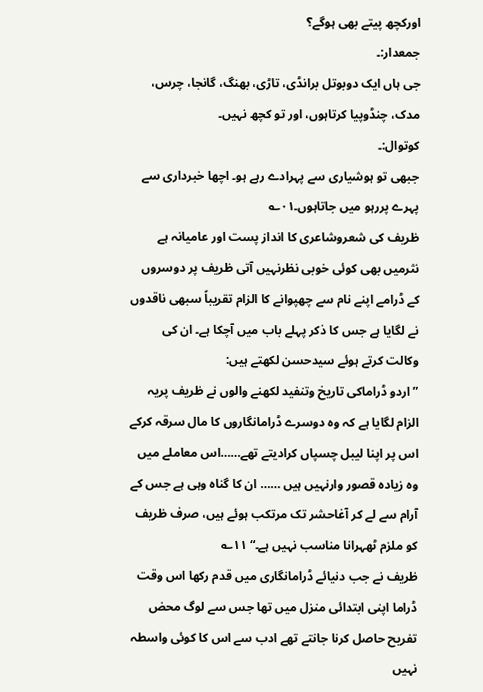اورکچھ پیتے بھی ہوگے؟
جمعدار:۔
جی ہاں ایک دوبوتل برانڈی، تاڑی، بھنگ، گانجا، چرس، مدک، چنڈوپیا کرتاہوں، اور تو کچھ نہیں۔
کوتوال:۔
جبھی تو ہوشیاری سے پہرادے رہے ہو۔ اچھا خبرداری سے پہرے پررہو میں جاتاہوں۔۰۱؎
ظریف کی شعروشاعری کا انداز پست اور عامیانہ ہے نثرمیں بھی کوئی خوبی نظرنہیں آتی ظریف پر دوسروں کے ڈرامے اپنے نام سے چھپوانے کا الزام تقریباً سبھی ناقدوں نے لگایا ہے جس کا ذکر پہلے باب میں آچکا ہے۔ ان کی وکالت کرتے ہوئے سیدحسن لکھتے ہیں:
”اردو ڈراماکی تاریخ وتنفید لکھنے والوں نے ظریف پریہ الزام لگایا ہے کہ وہ دوسرے ڈرامانگاروں کا مال سرقہ کرکے اس پر اپنا لیبل چسپاں کرادیتے تھے……اس معاملے میں وہ زیادہ قصور وارنہیں ہیں …… ان کا گناہ وہی ہے جس کے آرام سے لے کر آغاحشر تک مرتکب ہوئے ہیں، صرف ظریف کو ملزم ٹھہرانا مناسب نہیں ہے۔“ ۱۱؎
ظریف نے جب دنیائے ڈرامانگاری میں قدم رکھا اس وقت ڈراما اپنی ابتدائی منزل میں تھا جس سے لوگ محض تفریح حاصل کرنا جانتے تھے ادب سے اس کا کوئی واسطہ نہیں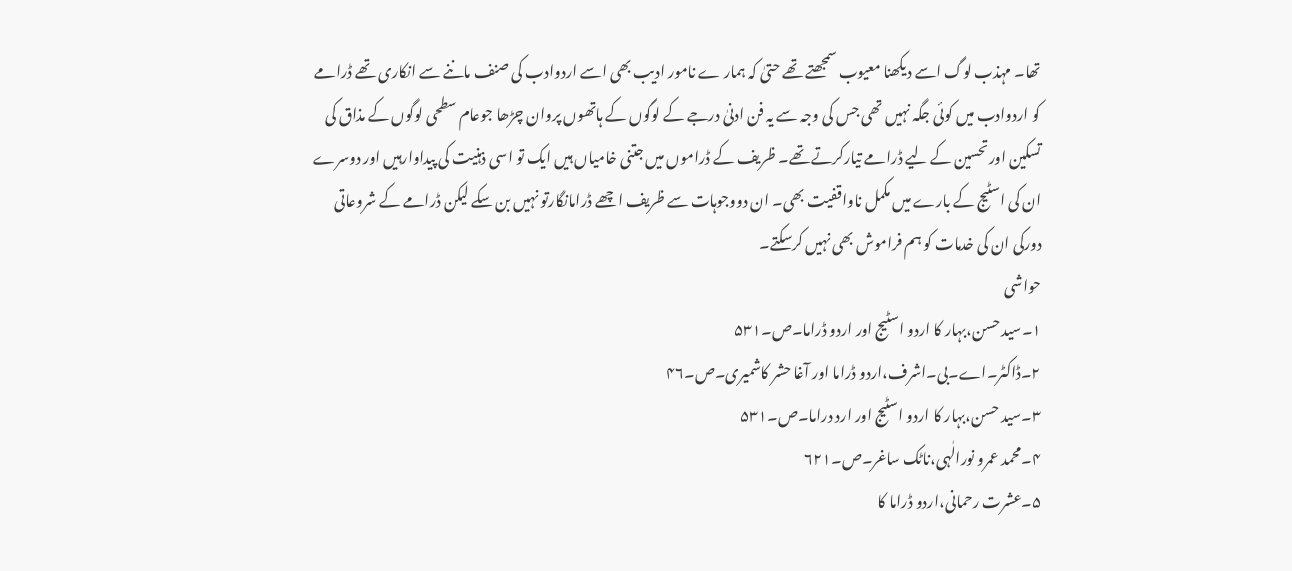تھا۔ مہذب لوگ اسے دیکھنا معیوب سمجھتے تھے حتیٰ کہ ہمار ے نامور ادیب بھی اسے اردوادب کی صنف ماننے سے انکاری تھے ڈرامے کو اردوادب میں کوئی جگہ نہیں تھی جس کی وجہ سے یہ فن ادنیٰ درجے کے لوگوں کے ہاتھوں پروان چڑھا جوعام سطحی لوگوں کے مذاق کی تسکین اورتحسین کے لیے ڈرامے تیارکرتے تھے۔ ظریف کے ڈراموں میں جتنی خامیاں ہیں ایک تو اسی ذہنیت کی پیداوارہیں اور دوسرے ان کی اسٹیج کے بارے میں مکمل ناواقفیت بھی۔ ان دووجوہات سے ظریف اچھے ڈرامانگارتو نہیں بن سکے لیکن ڈرامے کے شروعاتی دورکی ان کی خدمات کو ہم فراموش بھی نہیں کرسکتے۔
حواشی
۱۔سید حسن،بہار کا اردو اسٹیج اور اردو ڈراما۔ص۔۵۳۱
۲۔ڈاکٹر۔اے۔بی۔اشرف،اردو ڈراما اور آغا حشر کاشمیری۔ص۔۴۶
۳۔سید حسن،بہار کا اردو اسٹیج اور ارد دراما۔ص۔۵۳۱
۴۔محمد عمرو نورالٰہی،ناٹک ساغر۔ص۔۶۲۱
۵۔عشرت رحمانی،اردو ڈراما کا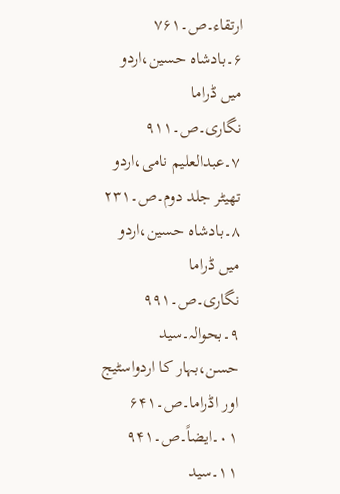ارتقاء۔ص۔۷۶۱
۶۔بادشاہ حسین،اردو میں ڈراما نگاری۔ص۔۹۱۱
۷۔عبدالعلیم نامی،اردو تھیٹر جلد دوم۔ص۔۲۳۱
۸۔بادشاہ حسین،اردو میں ڈراما نگاری۔ص۔۹۹۱
۹۔بحوالہ۔سید حسن،بہار کا اردواسٹیج اور اڈراما۔ص۔۶۴۱
۰۱۔ایضاً۔ص۔۹۴۱
۱۱۔سید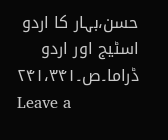حسن،بہار کا اردو اسٹیج اور اردو ڈراما۔ص۔۲۴۱،۳۴۱
Leave a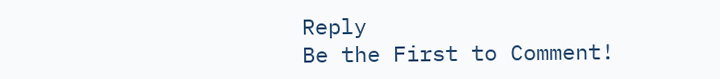Reply
Be the First to Comment!